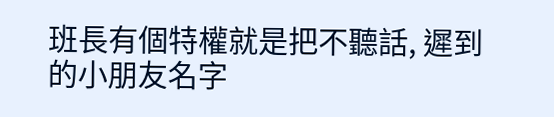班長有個特權就是把不聽話, 遲到的小朋友名字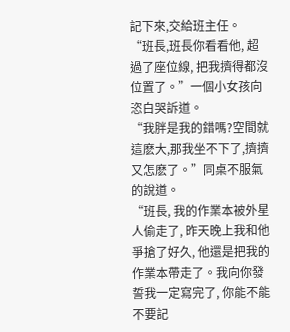記下來,交給班主任。
“班長,班長你看看他, 超過了座位線, 把我擠得都沒位置了。”一個小女孩向恣白哭訴道。
“我胖是我的錯嗎?空間就這麽大,那我坐不下了,擠擠又怎麽了。”同桌不服氣的說道。
“班長, 我的作業本被外星人偷走了, 昨天晚上我和他爭搶了好久, 他還是把我的作業本帶走了。我向你發誓我一定寫完了, 你能不能不要記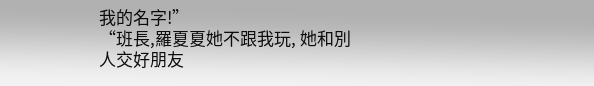我的名字!”
“班長,羅夏夏她不跟我玩, 她和別人交好朋友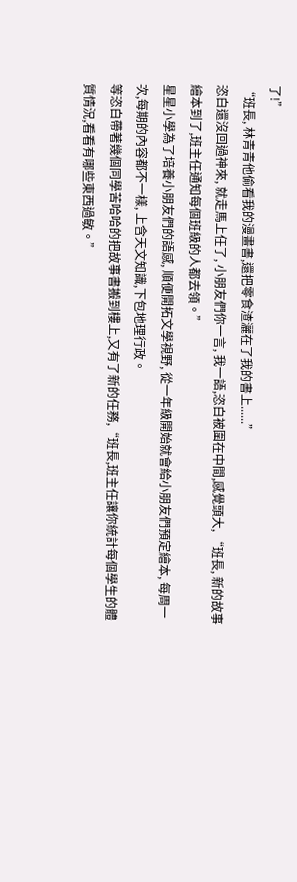了!”
“班長, 林青青他偷看我的漫畫書,還把零食渣灑在了我的書上......”
恣白還沒回過神來, 就走馬上任了, 小朋友們你一言, 我一語,恣白被圍在中間,感覺頭大, “班長, 新的故事繪本到了,班主任通知每個班級的人都去領。”
星星小學為了培養小朋友們的語感, 順便開拓文學視野, 從一年級開始就會給小朋友們預定繪本, 每周一次,每期的內容都不一樣, 上含天文知識,下包地理行政。
等恣白帶著幾個同學苦哈哈的把故事書搬到樓上,又有了新的任務,“班長,班主任讓你統計每個學生的體質情況,看看有哪些東西過敏。”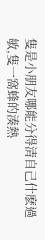隻是小朋友哪能分得清自己什麽過敏,隻一窩蜂的湊熱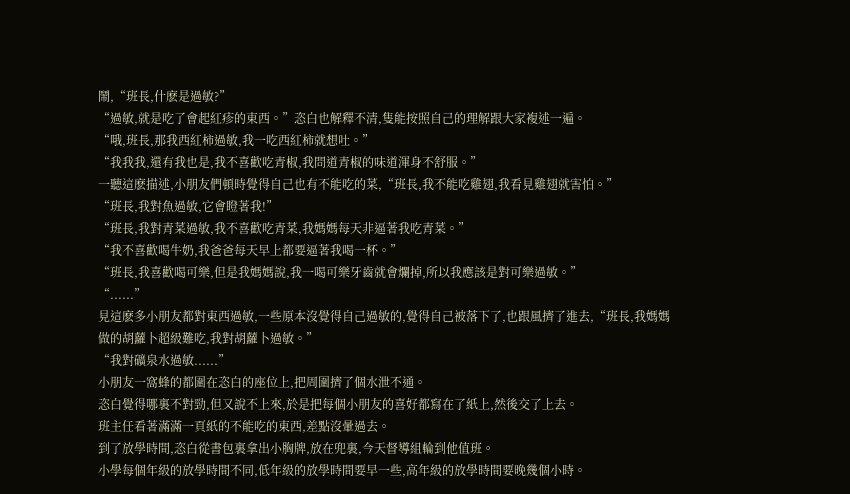鬧,“班長,什麽是過敏?”
“過敏,就是吃了會起紅疹的東西。”恣白也解釋不清,隻能按照自己的理解跟大家複述一遍。
“哦,班長,那我西紅柿過敏,我一吃西紅柿就想吐。”
“我我我,還有我也是,我不喜歡吃青椒,我問道青椒的味道渾身不舒服。”
一聽這麽描述,小朋友們頓時覺得自己也有不能吃的菜,“班長,我不能吃雞翅,我看見雞翅就害怕。”
“班長,我對魚過敏,它會瞪著我!”
“班長,我對青菜過敏,我不喜歡吃青菜,我媽媽每天非逼著我吃青菜。”
“我不喜歡喝牛奶,我爸爸每天早上都要逼著我喝一杯。”
“班長,我喜歡喝可樂,但是我媽媽說,我一喝可樂牙齒就會爛掉,所以我應該是對可樂過敏。”
“......”
見這麽多小朋友都對東西過敏,一些原本沒覺得自己過敏的,覺得自己被落下了,也跟風擠了進去,“班長,我媽媽做的胡蘿卜超級難吃,我對胡蘿卜過敏。”
“我對礦泉水過敏......”
小朋友一窩蜂的都圍在恣白的座位上,把周圍擠了個水泄不通。
恣白覺得哪裏不對勁,但又說不上來,於是把每個小朋友的喜好都寫在了紙上,然後交了上去。
班主任看著滿滿一頁紙的不能吃的東西,差點沒暈過去。
到了放學時間,恣白從書包裏拿出小胸牌,放在兜裏,今天督導組輪到他值班。
小學每個年級的放學時間不同,低年級的放學時間要早一些,高年級的放學時間要晚幾個小時。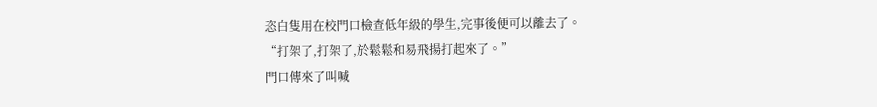恣白隻用在校門口檢查低年級的學生,完事後便可以離去了。
“打架了,打架了,於鬆鬆和易飛揚打起來了。”
門口傳來了叫喊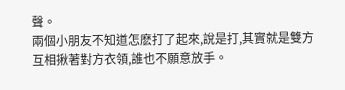聲。
兩個小朋友不知道怎麽打了起來,說是打,其實就是雙方互相揪著對方衣領,誰也不願意放手。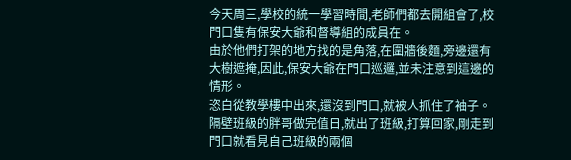今天周三,學校的統一學習時間,老師們都去開組會了,校門口隻有保安大爺和督導組的成員在。
由於他們打架的地方找的是角落,在圍牆後麵,旁邊還有大樹遮掩,因此,保安大爺在門口巡邏,並未注意到這邊的情形。
恣白從教學樓中出來,還沒到門口,就被人抓住了袖子。
隔壁班級的胖哥做完值日,就出了班級,打算回家,剛走到門口就看見自己班級的兩個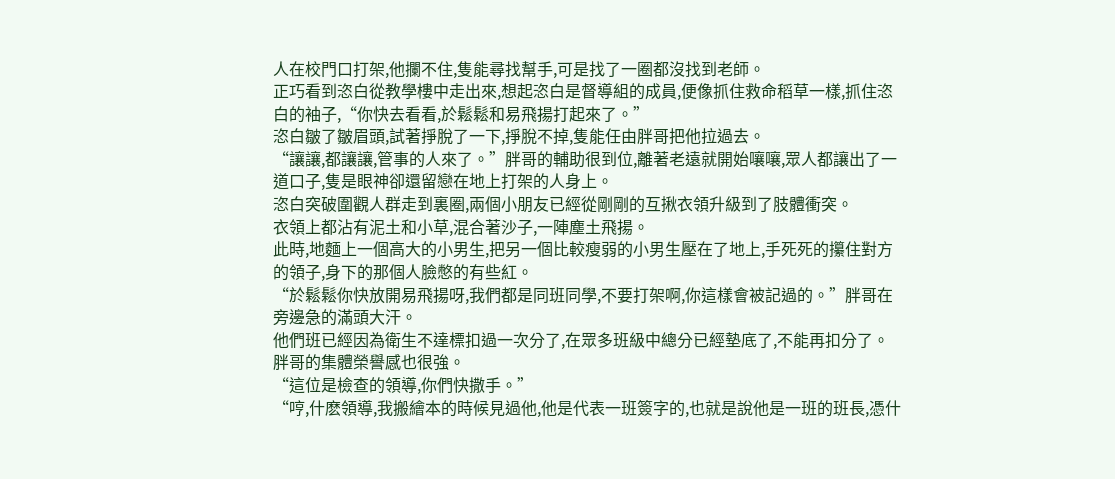人在校門口打架,他攔不住,隻能尋找幫手,可是找了一圈都沒找到老師。
正巧看到恣白從教學樓中走出來,想起恣白是督導組的成員,便像抓住救命稻草一樣,抓住恣白的袖子,“你快去看看,於鬆鬆和易飛揚打起來了。”
恣白皺了皺眉頭,試著掙脫了一下,掙脫不掉,隻能任由胖哥把他拉過去。
“讓讓,都讓讓,管事的人來了。”胖哥的輔助很到位,離著老遠就開始嚷嚷,眾人都讓出了一道口子,隻是眼神卻還留戀在地上打架的人身上。
恣白突破圍觀人群走到裏圈,兩個小朋友已經從剛剛的互揪衣領升級到了肢體衝突。
衣領上都沾有泥土和小草,混合著沙子,一陣塵土飛揚。
此時,地麵上一個高大的小男生,把另一個比較瘦弱的小男生壓在了地上,手死死的攥住對方的領子,身下的那個人臉憋的有些紅。
“於鬆鬆你快放開易飛揚呀,我們都是同班同學,不要打架啊,你這樣會被記過的。”胖哥在旁邊急的滿頭大汗。
他們班已經因為衛生不達標扣過一次分了,在眾多班級中總分已經墊底了,不能再扣分了。
胖哥的集體榮譽感也很強。
“這位是檢查的領導,你們快撒手。”
“哼,什麽領導,我搬繪本的時候見過他,他是代表一班簽字的,也就是說他是一班的班長,憑什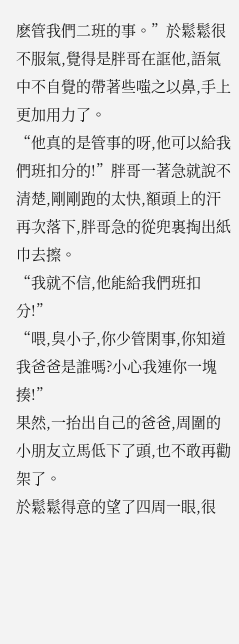麽管我們二班的事。”於鬆鬆很不服氣,覺得是胖哥在誆他,語氣中不自覺的帶著些嗤之以鼻,手上更加用力了。
“他真的是管事的呀,他可以給我們班扣分的!”胖哥一著急就說不清楚,剛剛跑的太快,額頭上的汗再次落下,胖哥急的從兜裏掏出紙巾去擦。
“我就不信,他能給我們班扣分!”
“喂,臭小子,你少管閑事,你知道我爸爸是誰嗎?小心我連你一塊揍!”
果然,一抬出自己的爸爸,周圍的小朋友立馬低下了頭,也不敢再勸架了。
於鬆鬆得意的望了四周一眼,很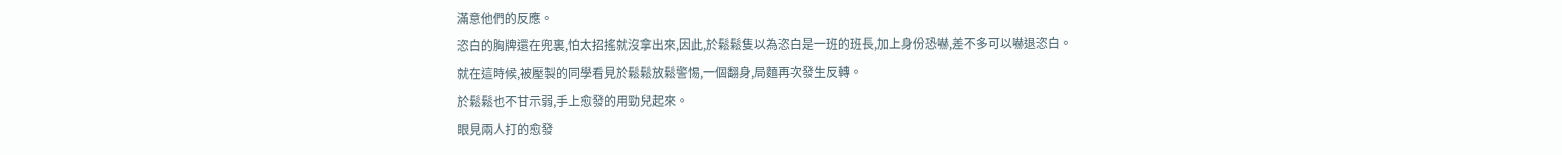滿意他們的反應。
恣白的胸牌還在兜裏,怕太招搖就沒拿出來,因此,於鬆鬆隻以為恣白是一班的班長,加上身份恐嚇,差不多可以嚇退恣白。
就在這時候,被壓製的同學看見於鬆鬆放鬆警惕,一個翻身,局麵再次發生反轉。
於鬆鬆也不甘示弱,手上愈發的用勁兒起來。
眼見兩人打的愈發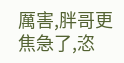厲害,胖哥更焦急了,恣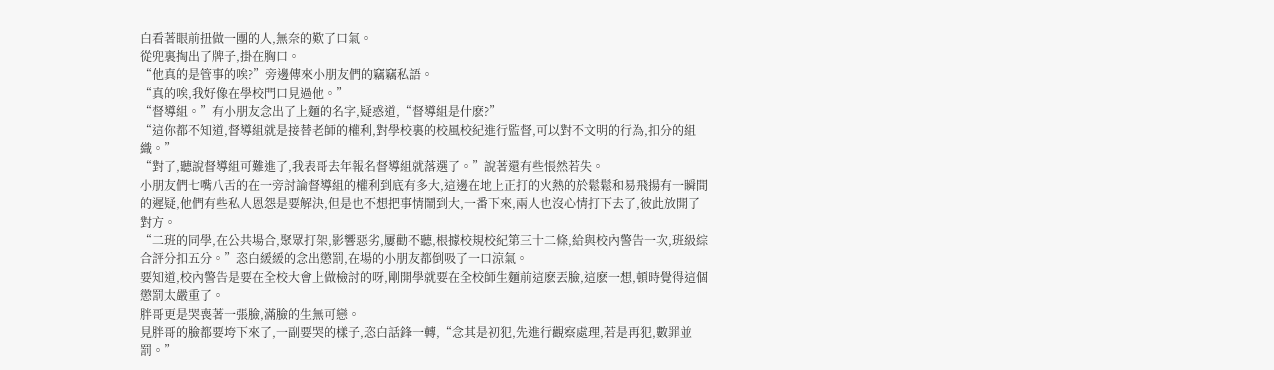白看著眼前扭做一團的人,無奈的歎了口氣。
從兜裏掏出了牌子,掛在胸口。
“他真的是管事的唉?”旁邊傳來小朋友們的竊竊私語。
“真的唉,我好像在學校門口見過他。”
“督導組。”有小朋友念出了上麵的名字,疑惑道,“督導組是什麽?”
“這你都不知道,督導組就是接替老師的權利,對學校裏的校風校紀進行監督,可以對不文明的行為,扣分的組織。”
“對了,聽說督導組可難進了,我表哥去年報名督導組就落選了。”說著還有些悵然若失。
小朋友們七嘴八舌的在一旁討論督導組的權利到底有多大,這邊在地上正打的火熱的於鬆鬆和易飛揚有一瞬間的遲疑,他們有些私人恩怨是要解決,但是也不想把事情鬧到大,一番下來,兩人也沒心情打下去了,彼此放開了對方。
“二班的同學,在公共場合,聚眾打架,影響惡劣,屢勸不聽,根據校規校紀第三十二條,給與校內警告一次,班級綜合評分扣五分。”恣白緩緩的念出懲罰,在場的小朋友都倒吸了一口涼氣。
要知道,校內警告是要在全校大會上做檢討的呀,剛開學就要在全校師生麵前這麽丟臉,這麽一想,頓時覺得這個懲罰太嚴重了。
胖哥更是哭喪著一張臉,滿臉的生無可戀。
見胖哥的臉都要垮下來了,一副要哭的樣子,恣白話鋒一轉,“念其是初犯,先進行觀察處理,若是再犯,數罪並罰。”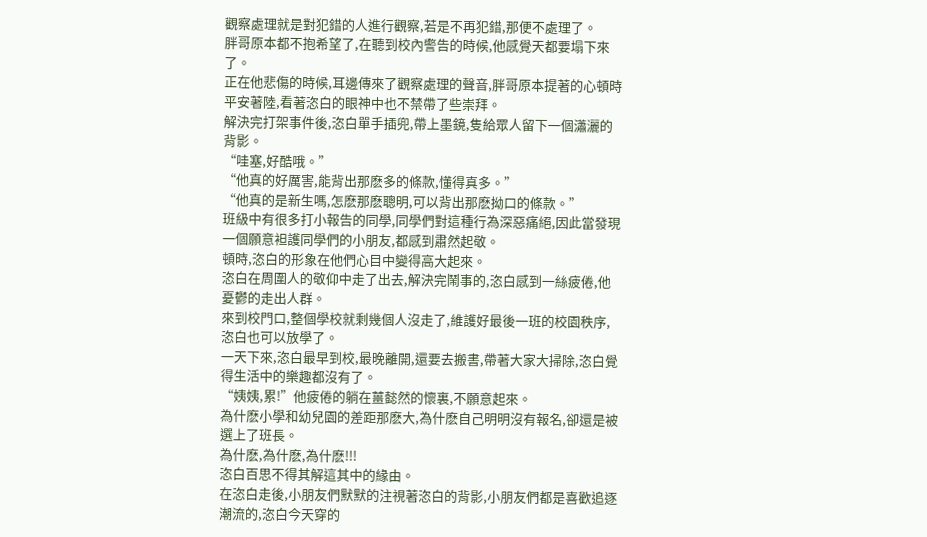觀察處理就是對犯錯的人進行觀察,若是不再犯錯,那便不處理了。
胖哥原本都不抱希望了,在聽到校內警告的時候,他感覺天都要塌下來了。
正在他悲傷的時候,耳邊傳來了觀察處理的聲音,胖哥原本提著的心頓時平安著陸,看著恣白的眼神中也不禁帶了些崇拜。
解決完打架事件後,恣白單手插兜,帶上墨鏡,隻給眾人留下一個瀟灑的背影。
“哇塞,好酷哦。”
“他真的好厲害,能背出那麽多的條款,懂得真多。”
“他真的是新生嗎,怎麽那麽聰明,可以背出那麽拗口的條款。”
班級中有很多打小報告的同學,同學們對這種行為深惡痛絕,因此當發現一個願意袒護同學們的小朋友,都感到肅然起敬。
頓時,恣白的形象在他們心目中變得高大起來。
恣白在周圍人的敬仰中走了出去,解決完鬧事的,恣白感到一絲疲倦,他憂鬱的走出人群。
來到校門口,整個學校就剩幾個人沒走了,維護好最後一班的校園秩序,恣白也可以放學了。
一天下來,恣白最早到校,最晚離開,還要去搬書,帶著大家大掃除,恣白覺得生活中的樂趣都沒有了。
“姨姨,累!”他疲倦的躺在薑懿然的懷裏,不願意起來。
為什麽小學和幼兒園的差距那麽大,為什麽自己明明沒有報名,卻還是被選上了班長。
為什麽,為什麽,為什麽!!!
恣白百思不得其解這其中的緣由。
在恣白走後,小朋友們默默的注視著恣白的背影,小朋友們都是喜歡追逐潮流的,恣白今天穿的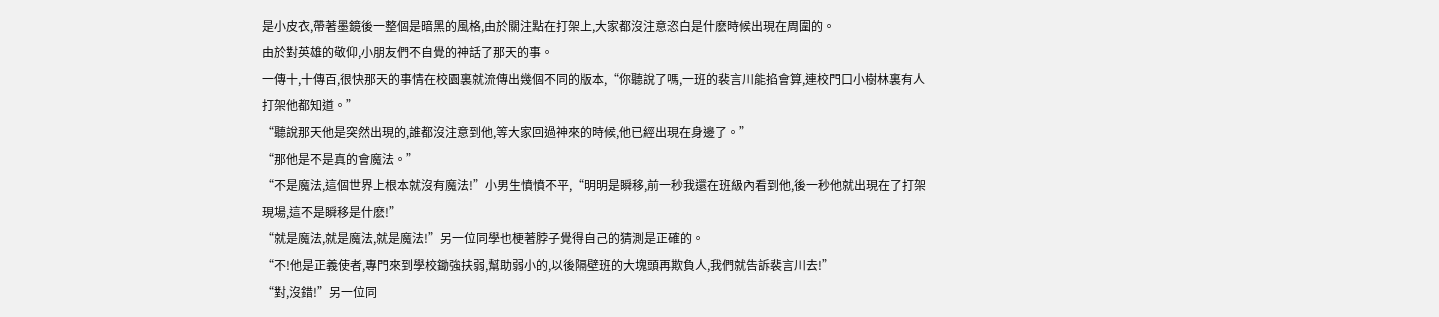是小皮衣,帶著墨鏡後一整個是暗黑的風格,由於關注點在打架上,大家都沒注意恣白是什麽時候出現在周圍的。
由於對英雄的敬仰,小朋友們不自覺的神話了那天的事。
一傳十,十傳百,很快那天的事情在校園裏就流傳出幾個不同的版本,“你聽說了嗎,一班的裴言川能掐會算,連校門口小樹林裏有人打架他都知道。”
“聽說那天他是突然出現的,誰都沒注意到他,等大家回過神來的時候,他已經出現在身邊了。”
“那他是不是真的會魔法。”
“不是魔法,這個世界上根本就沒有魔法!”小男生憤憤不平,“明明是瞬移,前一秒我還在班級內看到他,後一秒他就出現在了打架現場,這不是瞬移是什麽!”
“就是魔法,就是魔法,就是魔法!”另一位同學也梗著脖子覺得自己的猜測是正確的。
“不!他是正義使者,專門來到學校鋤強扶弱,幫助弱小的,以後隔壁班的大塊頭再欺負人,我們就告訴裴言川去!”
“對,沒錯!”另一位同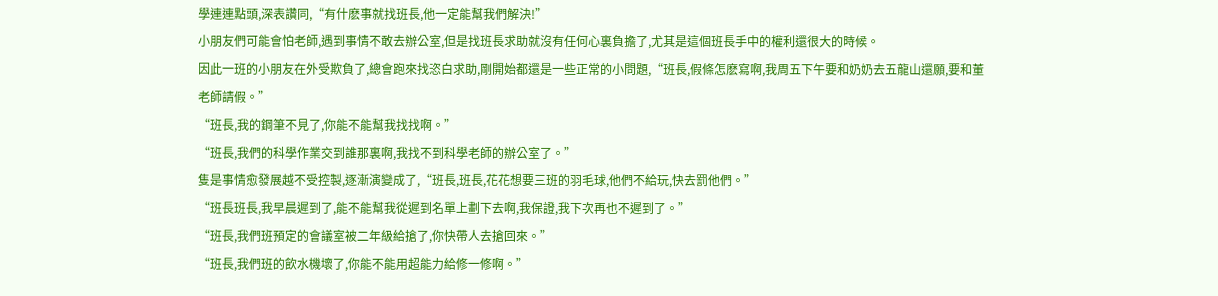學連連點頭,深表讚同,“有什麽事就找班長,他一定能幫我們解決!”
小朋友們可能會怕老師,遇到事情不敢去辦公室,但是找班長求助就沒有任何心裏負擔了,尤其是這個班長手中的權利還很大的時候。
因此一班的小朋友在外受欺負了,總會跑來找恣白求助,剛開始都還是一些正常的小問題,“班長,假條怎麽寫啊,我周五下午要和奶奶去五龍山還願,要和董老師請假。”
“班長,我的鋼筆不見了,你能不能幫我找找啊。”
“班長,我們的科學作業交到誰那裏啊,我找不到科學老師的辦公室了。”
隻是事情愈發展越不受控製,逐漸演變成了,“班長,班長,花花想要三班的羽毛球,他們不給玩,快去罰他們。”
“班長班長,我早晨遲到了,能不能幫我從遲到名單上劃下去啊,我保證,我下次再也不遲到了。”
“班長,我們班預定的會議室被二年級給搶了,你快帶人去搶回來。”
“班長,我們班的飲水機壞了,你能不能用超能力給修一修啊。”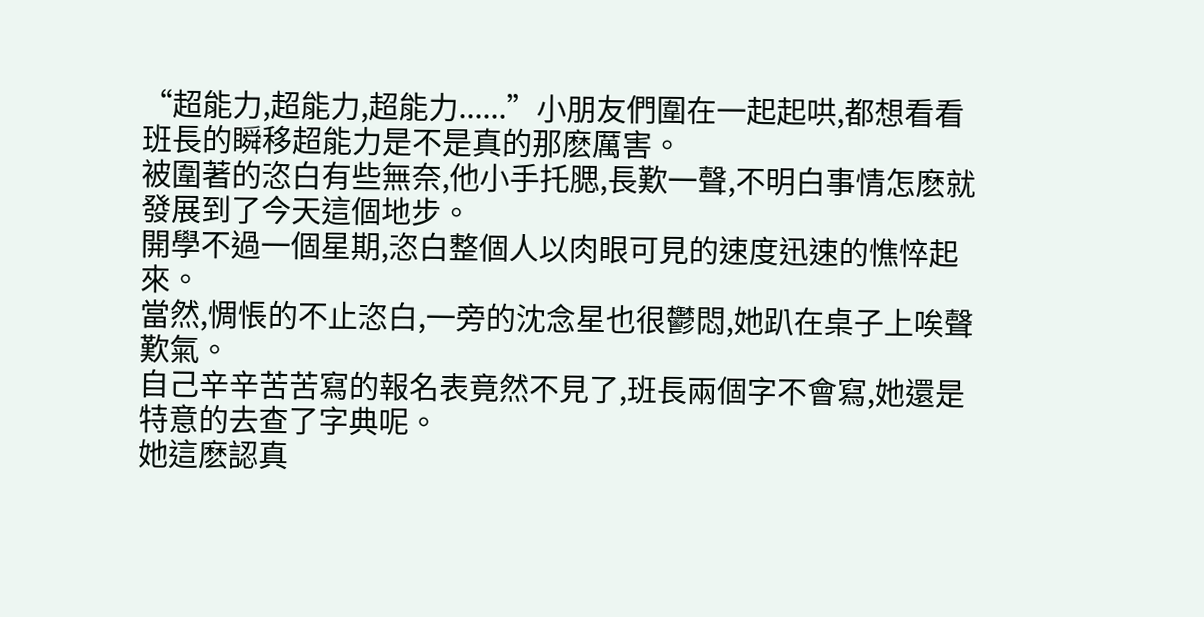“超能力,超能力,超能力......”小朋友們圍在一起起哄,都想看看班長的瞬移超能力是不是真的那麽厲害。
被圍著的恣白有些無奈,他小手托腮,長歎一聲,不明白事情怎麽就發展到了今天這個地步。
開學不過一個星期,恣白整個人以肉眼可見的速度迅速的憔悴起來。
當然,惆悵的不止恣白,一旁的沈念星也很鬱悶,她趴在桌子上唉聲歎氣。
自己辛辛苦苦寫的報名表竟然不見了,班長兩個字不會寫,她還是特意的去查了字典呢。
她這麽認真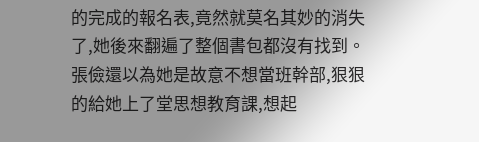的完成的報名表,竟然就莫名其妙的消失了,她後來翻遍了整個書包都沒有找到。
張儉還以為她是故意不想當班幹部,狠狠的給她上了堂思想教育課,想起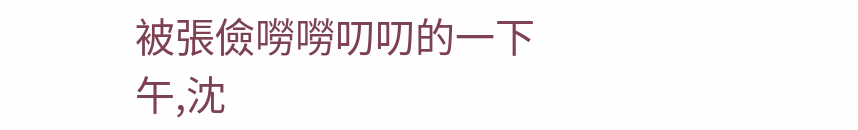被張儉嘮嘮叨叨的一下午,沈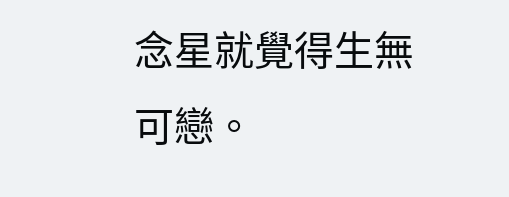念星就覺得生無可戀。